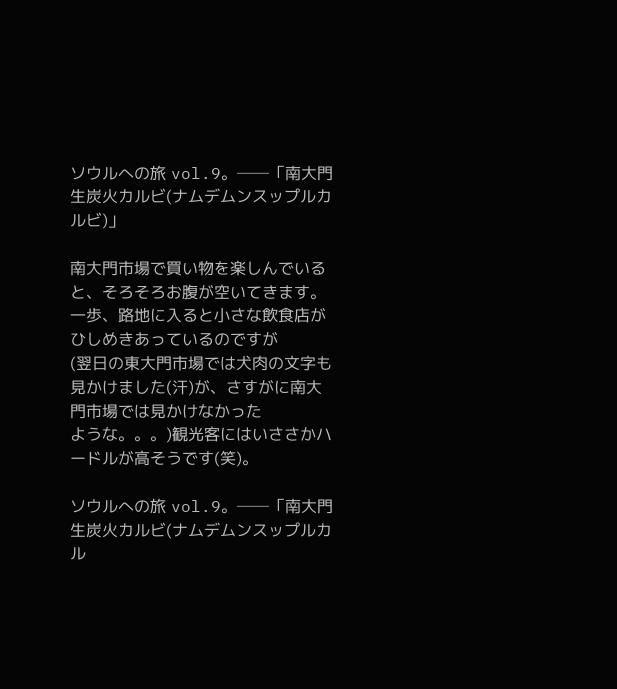ソウルへの旅 vol.9。──「南大門生炭火カルビ(ナムデムンスップルカルビ)」

南大門市場で買い物を楽しんでいると、そろそろお腹が空いてきます。
一歩、路地に入ると小さな飲食店がひしめきあっているのですが
(翌日の東大門市場では犬肉の文字も見かけました(汗)が、さすがに南大門市場では見かけなかった
ような。。。)観光客にはいささかハードルが高そうです(笑)。

ソウルへの旅 vol.9。──「南大門生炭火カルビ(ナムデムンスップルカル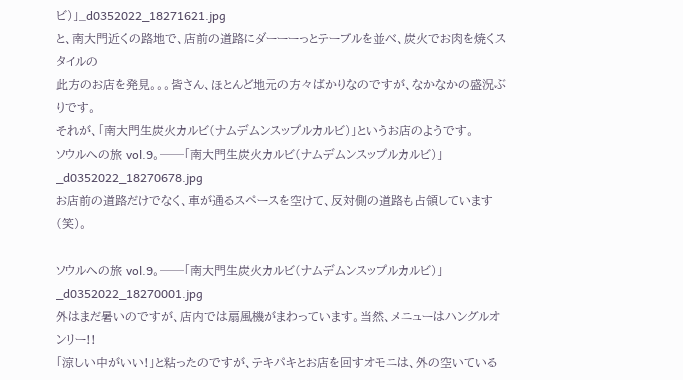ビ)」_d0352022_18271621.jpg
と、南大門近くの路地で、店前の道路にダーーーっとテーブルを並べ、炭火でお肉を焼くスタイルの
此方のお店を発見。。。皆さん、ほとんど地元の方々ばかりなのですが、なかなかの盛況ぶりです。
それが、「南大門生炭火カルビ(ナムデムンスップルカルビ)」というお店のようです。
ソウルへの旅 vol.9。──「南大門生炭火カルビ(ナムデムンスップルカルビ)」_d0352022_18270678.jpg
お店前の道路だけでなく、車が通るスペースを空けて、反対側の道路も占領しています(笑)。

ソウルへの旅 vol.9。──「南大門生炭火カルビ(ナムデムンスップルカルビ)」_d0352022_18270001.jpg
外はまだ暑いのですが、店内では扇風機がまわっています。当然、メニューはハングルオンリー!!
「涼しい中がいい!」と粘ったのですが、テキパキとお店を回すオモニは、外の空いている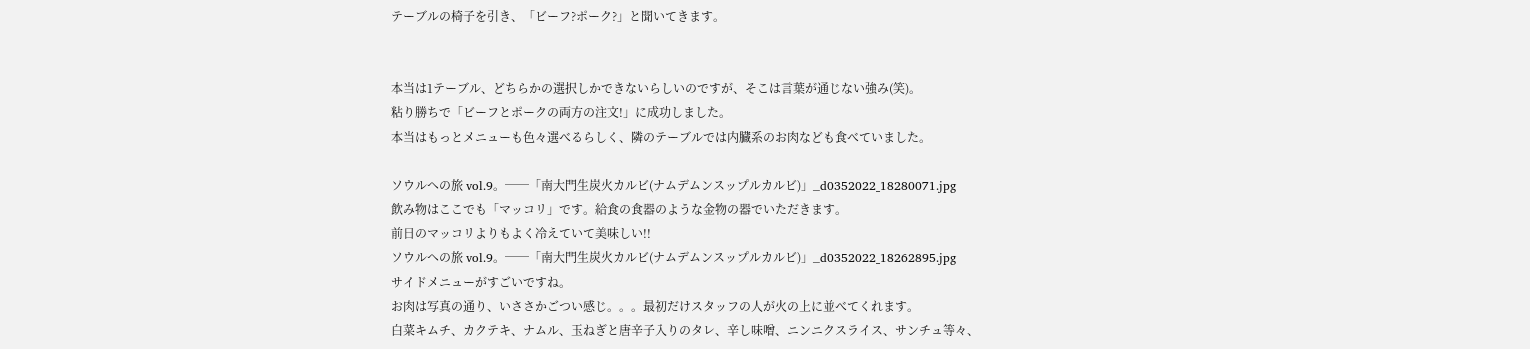テーブルの椅子を引き、「ビーフ?ポーク?」と聞いてきます。


本当は1テーブル、どちらかの選択しかできないらしいのですが、そこは言葉が通じない強み(笑)。
粘り勝ちで「ビーフとポークの両方の注文!」に成功しました。
本当はもっとメニューも色々選べるらしく、隣のテーブルでは内臓系のお肉なども食べていました。

ソウルへの旅 vol.9。──「南大門生炭火カルビ(ナムデムンスップルカルビ)」_d0352022_18280071.jpg
飲み物はここでも「マッコリ」です。給食の食器のような金物の器でいただきます。
前日のマッコリよりもよく冷えていて美味しい!!
ソウルへの旅 vol.9。──「南大門生炭火カルビ(ナムデムンスップルカルビ)」_d0352022_18262895.jpg
サイドメニューがすごいですね。
お肉は写真の通り、いささかごつい感じ。。。最初だけスタッフの人が火の上に並べてくれます。
白菜キムチ、カクテキ、ナムル、玉ねぎと唐辛子入りのタレ、辛し味噌、ニンニクスライス、サンチュ等々、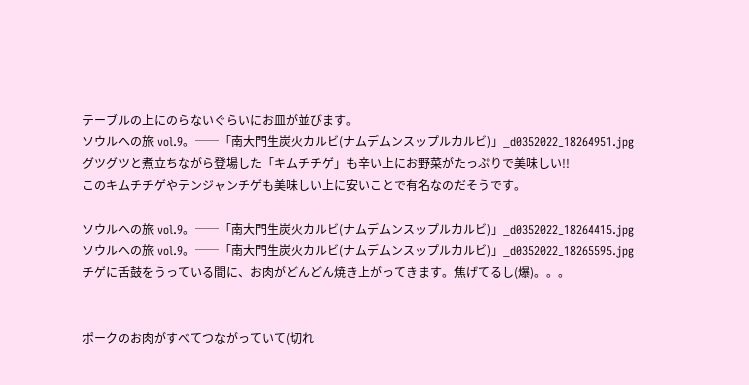テーブルの上にのらないぐらいにお皿が並びます。
ソウルへの旅 vol.9。──「南大門生炭火カルビ(ナムデムンスップルカルビ)」_d0352022_18264951.jpg
グツグツと煮立ちながら登場した「キムチチゲ」も辛い上にお野菜がたっぷりで美味しい!!
このキムチチゲやテンジャンチゲも美味しい上に安いことで有名なのだそうです。

ソウルへの旅 vol.9。──「南大門生炭火カルビ(ナムデムンスップルカルビ)」_d0352022_18264415.jpg
ソウルへの旅 vol.9。──「南大門生炭火カルビ(ナムデムンスップルカルビ)」_d0352022_18265595.jpg
チゲに舌鼓をうっている間に、お肉がどんどん焼き上がってきます。焦げてるし(爆)。。。


ポークのお肉がすべてつながっていて(切れ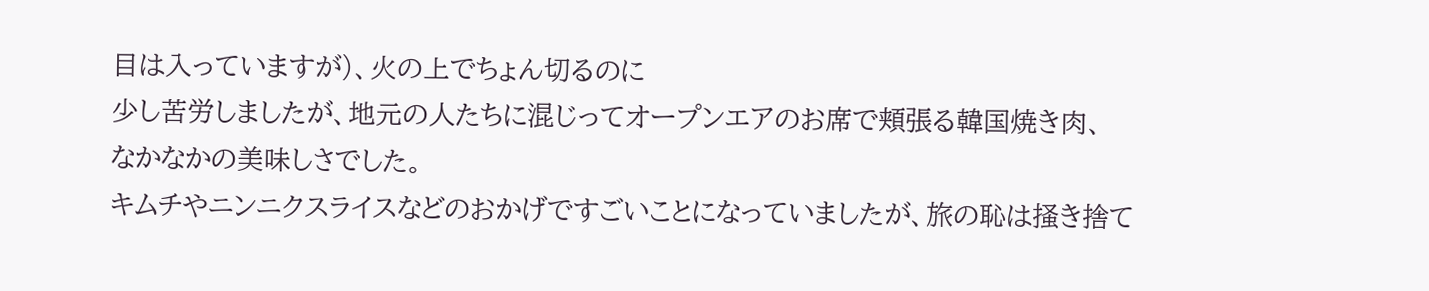目は入っていますが)、火の上でちょん切るのに
少し苦労しましたが、地元の人たちに混じってオープンエアのお席で頬張る韓国焼き肉、
なかなかの美味しさでした。
キムチやニンニクスライスなどのおかげですごいことになっていましたが、旅の恥は掻き捨て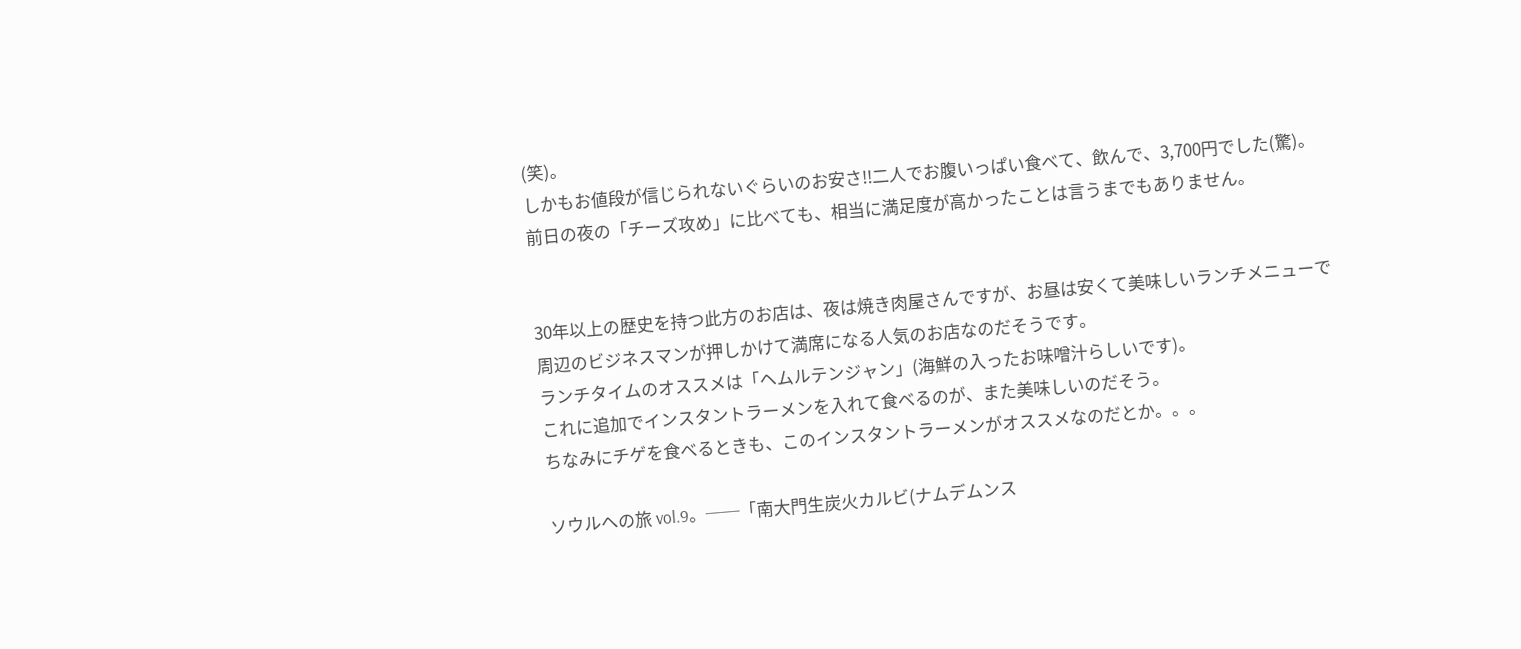(笑)。
しかもお値段が信じられないぐらいのお安さ!!二人でお腹いっぱい食べて、飲んで、3,700円でした(驚)。
前日の夜の「チーズ攻め」に比べても、相当に満足度が高かったことは言うまでもありません。


30年以上の歴史を持つ此方のお店は、夜は焼き肉屋さんですが、お昼は安くて美味しいランチメニューで
周辺のビジネスマンが押しかけて満席になる人気のお店なのだそうです。
ランチタイムのオススメは「ヘムルテンジャン」(海鮮の入ったお味噌汁らしいです)。
これに追加でインスタントラーメンを入れて食べるのが、また美味しいのだそう。
ちなみにチゲを食べるときも、このインスタントラーメンがオススメなのだとか。。。

ソウルへの旅 vol.9。──「南大門生炭火カルビ(ナムデムンス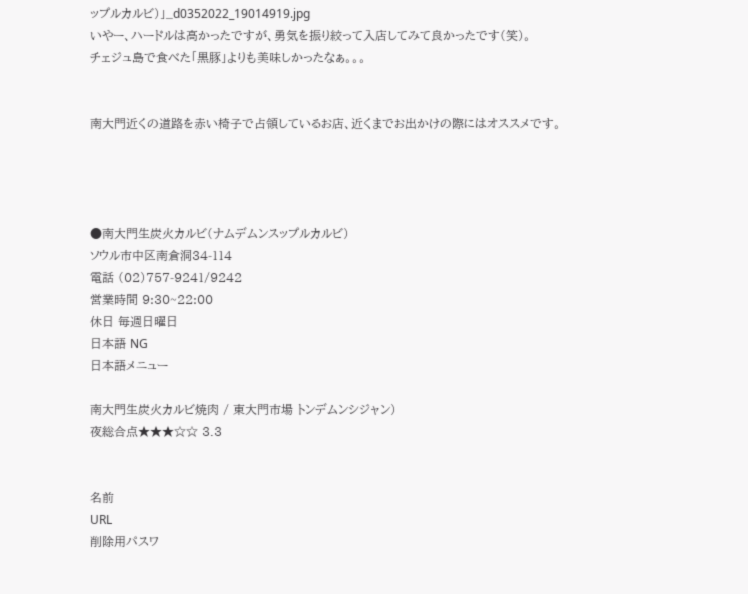ップルカルビ)」_d0352022_19014919.jpg
いやー、ハードルは高かったですが、勇気を振り絞って入店してみて良かったです(笑)。
チェジュ島で食べた「黒豚」よりも美味しかったなぁ。。。


南大門近くの道路を赤い椅子で占領しているお店、近くまでお出かけの際にはオススメです。




●南大門生炭火カルビ(ナムデムンスップルカルビ)
ソウル市中区南倉洞34-114
電話 (02)757-9241/9242
営業時間 9:30~22:00
休日 毎週日曜日
日本語 NG
日本語メニュー

南大門生炭火カルビ焼肉 / 東大門市場 トンデムンシジャン)
夜総合点★★★☆☆ 3.3


名前
URL
削除用パスワ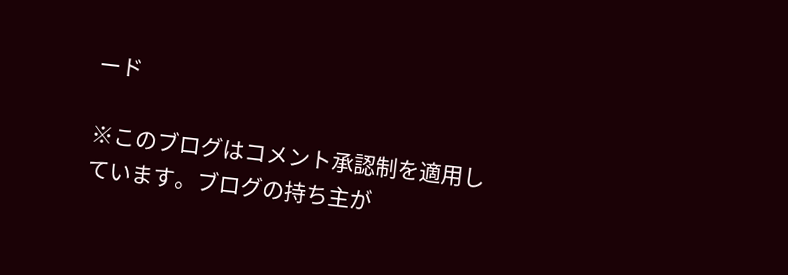ード

※このブログはコメント承認制を適用しています。ブログの持ち主が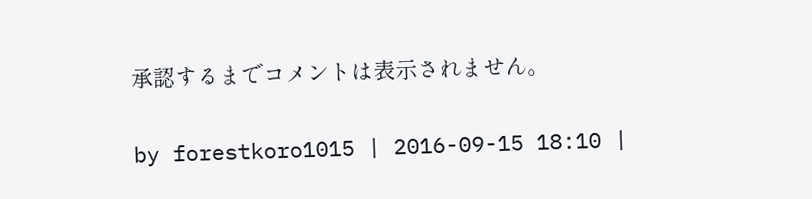承認するまでコメントは表示されません。

by forestkoro1015 | 2016-09-15 18:10 |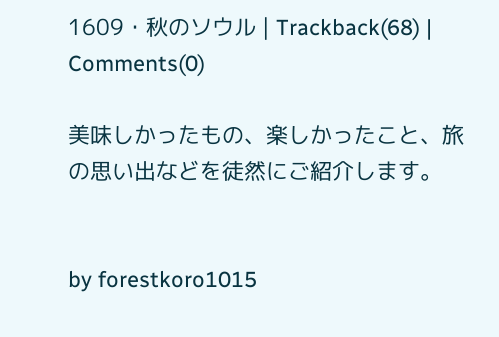1609・秋のソウル | Trackback(68) | Comments(0)

美味しかったもの、楽しかったこと、旅の思い出などを徒然にご紹介します。


by forestkoro1015